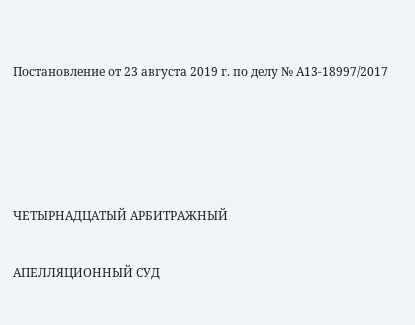Постановление от 23 августа 2019 г. по делу № А13-18997/2017




ЧЕТЫРНАДЦАТЫЙ АРБИТРАЖНЫЙ

АПЕЛЛЯЦИОННЫЙ СУД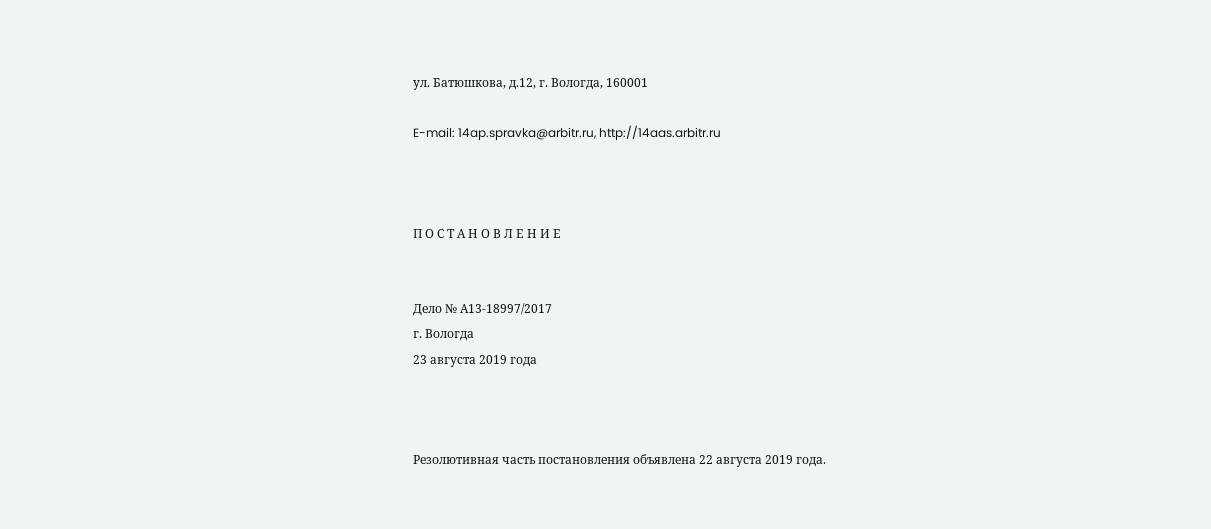ул. Батюшкова, д.12, г. Вологда, 160001

E-mail: 14ap.spravka@arbitr.ru, http://14aas.arbitr.ru



П О С Т А Н О В Л Е Н И Е


Дело № А13-18997/2017
г. Вологда
23 августа 2019 года



Резолютивная часть постановления объявлена 22 августа 2019 года.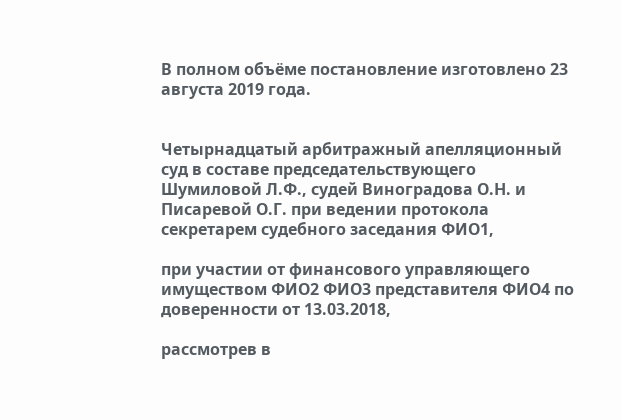В полном объёме постановление изготовлено 23 августа 2019 года.


Четырнадцатый арбитражный апелляционный суд в составе председательствующего Шумиловой Л.Ф., судей Виноградова О.Н. и Писаревой О.Г. при ведении протокола секретарем судебного заседания ФИО1,

при участии от финансового управляющего имуществом ФИО2 ФИО3 представителя ФИО4 по доверенности от 13.03.2018,

рассмотрев в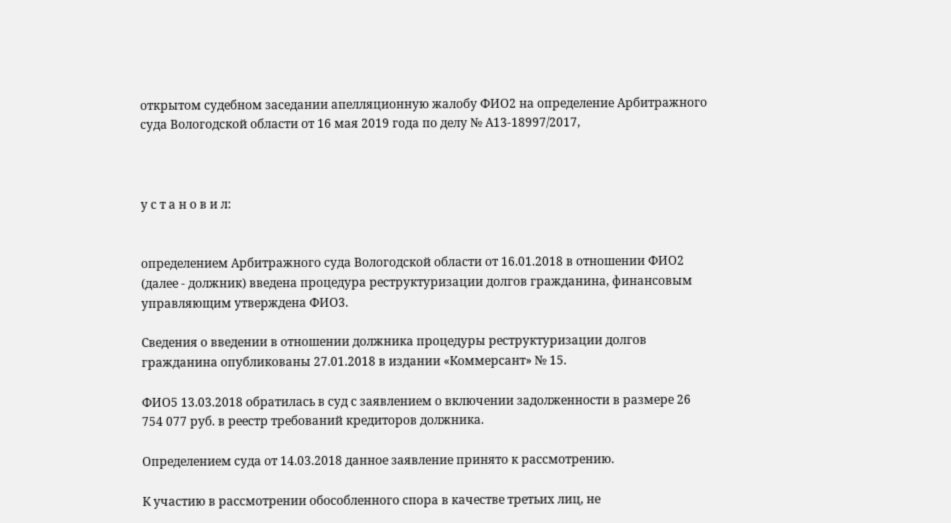открытом судебном заседании апелляционную жалобу ФИО2 на определение Арбитражного суда Вологодской области от 16 мая 2019 года по делу № А13-18997/2017,



у с т а н о в и л:


определением Арбитражного суда Вологодской области от 16.01.2018 в отношении ФИО2 (далее - должник) введена процедура реструктуризации долгов гражданина, финансовым управляющим утверждена ФИО3.

Сведения о введении в отношении должника процедуры реструктуризации долгов гражданина опубликованы 27.01.2018 в издании «Коммерсант» № 15.

ФИО5 13.03.2018 обратилась в суд с заявлением о включении задолженности в размере 26 754 077 руб. в реестр требований кредиторов должника.

Определением суда от 14.03.2018 данное заявление принято к рассмотрению.

К участию в рассмотрении обособленного спора в качестве третьих лиц, не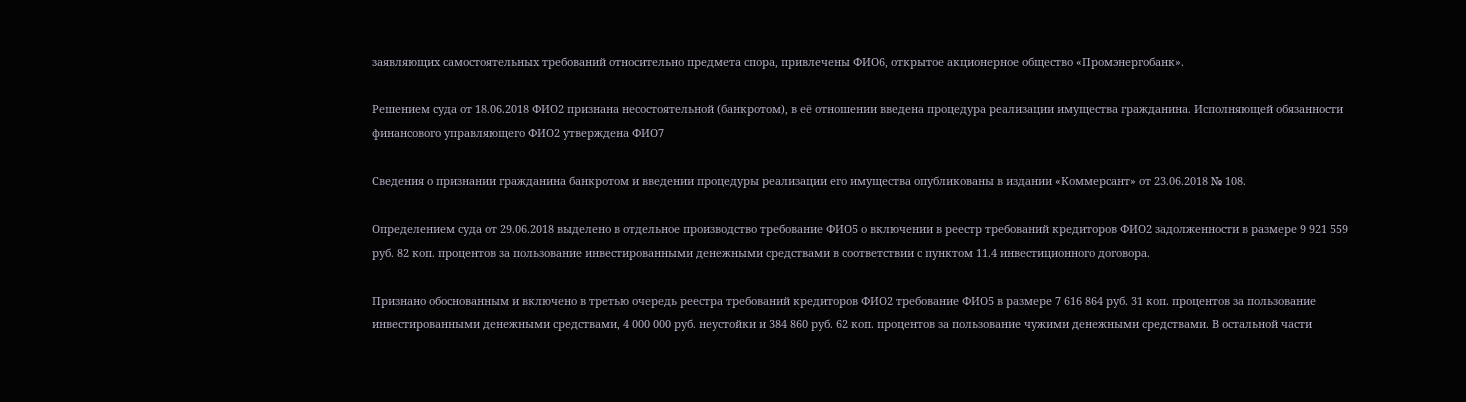заявляющих самостоятельных требований относительно предмета спора, привлечены ФИО6, открытое акционерное общество «Промэнергобанк».

Решением суда от 18.06.2018 ФИО2 признана несостоятельной (банкротом), в её отношении введена процедура реализации имущества гражданина. Исполняющей обязанности финансового управляющего ФИО2 утверждена ФИО7

Сведения о признании гражданина банкротом и введении процедуры реализации его имущества опубликованы в издании «Коммерсант» от 23.06.2018 № 108.

Определением суда от 29.06.2018 выделено в отдельное производство требование ФИО5 о включении в реестр требований кредиторов ФИО2 задолженности в размере 9 921 559 руб. 82 коп. процентов за пользование инвестированными денежными средствами в соответствии с пунктом 11.4 инвестиционного договора.

Признано обоснованным и включено в третью очередь реестра требований кредиторов ФИО2 требование ФИО5 в размере 7 616 864 руб. 31 коп. процентов за пользование инвестированными денежными средствами, 4 000 000 руб. неустойки и 384 860 руб. 62 коп. процентов за пользование чужими денежными средствами. В остальной части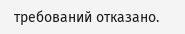требований отказано.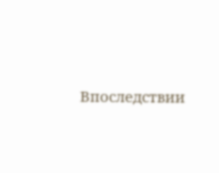Впоследствии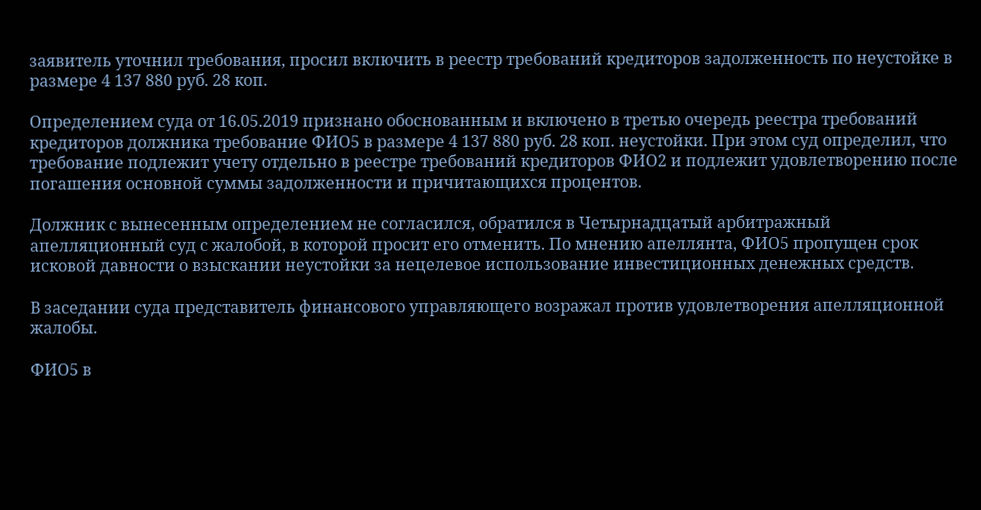заявитель уточнил требования, просил включить в реестр требований кредиторов задолженность по неустойке в размере 4 137 880 руб. 28 коп.

Определением суда от 16.05.2019 признано обоснованным и включено в третью очередь реестра требований кредиторов должника требование ФИО5 в размере 4 137 880 руб. 28 коп. неустойки. При этом суд определил, что требование подлежит учету отдельно в реестре требований кредиторов ФИО2 и подлежит удовлетворению после погашения основной суммы задолженности и причитающихся процентов.

Должник с вынесенным определением не согласился, обратился в Четырнадцатый арбитражный апелляционный суд с жалобой, в которой просит его отменить. По мнению апеллянта, ФИО5 пропущен срок исковой давности о взыскании неустойки за нецелевое использование инвестиционных денежных средств.

В заседании суда представитель финансового управляющего возражал против удовлетворения апелляционной жалобы.

ФИО5 в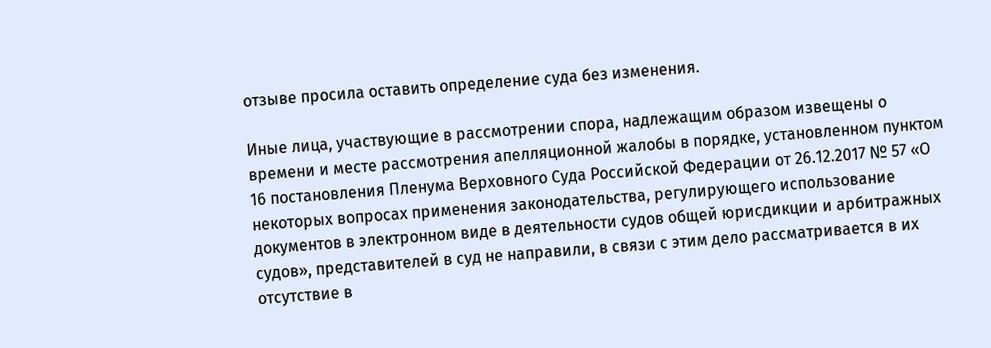отзыве просила оставить определение суда без изменения.

Иные лица, участвующие в рассмотрении спора, надлежащим образом извещены о времени и месте рассмотрения апелляционной жалобы в порядке, установленном пунктом 16 постановления Пленума Верховного Суда Российской Федерации от 26.12.2017 № 57 «О некоторых вопросах применения законодательства, регулирующего использование документов в электронном виде в деятельности судов общей юрисдикции и арбитражных судов», представителей в суд не направили, в связи с этим дело рассматривается в их отсутствие в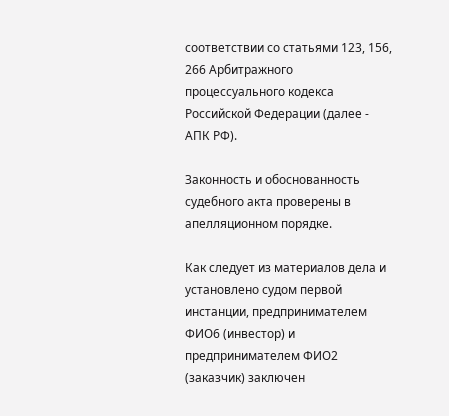соответствии со статьями 123, 156, 266 Арбитражного процессуального кодекса Российской Федерации (далее - АПК РФ).

Законность и обоснованность судебного акта проверены в апелляционном порядке.

Как следует из материалов дела и установлено судом первой инстанции, предпринимателем ФИО6 (инвестор) и предпринимателем ФИО2 (заказчик) заключен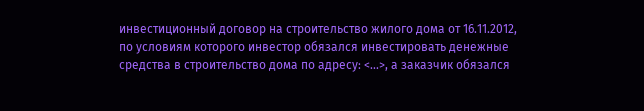инвестиционный договор на строительство жилого дома от 16.11.2012, по условиям которого инвестор обязался инвестировать денежные средства в строительство дома по адресу: <...>, а заказчик обязался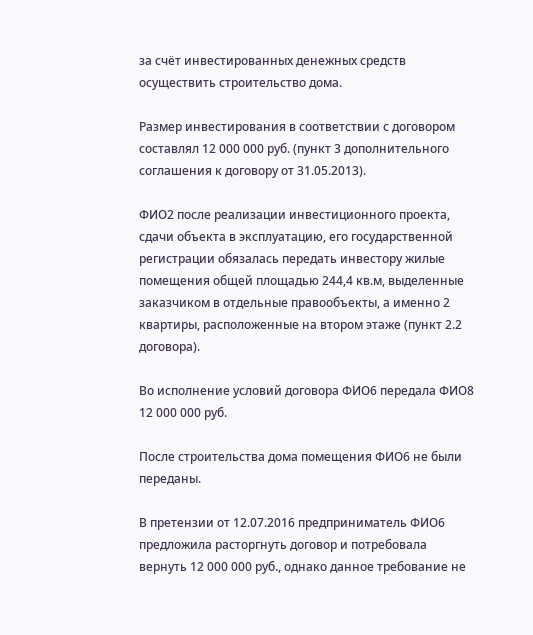за счёт инвестированных денежных средств осуществить строительство дома.

Размер инвестирования в соответствии с договором составлял 12 000 000 руб. (пункт 3 дополнительного соглашения к договору от 31.05.2013).

ФИО2 после реализации инвестиционного проекта, сдачи объекта в эксплуатацию, его государственной регистрации обязалась передать инвестору жилые помещения общей площадью 244,4 кв.м, выделенные заказчиком в отдельные правообъекты, а именно 2 квартиры, расположенные на втором этаже (пункт 2.2 договора).

Во исполнение условий договора ФИО6 передала ФИО8 12 000 000 руб.

После строительства дома помещения ФИО6 не были переданы.

В претензии от 12.07.2016 предприниматель ФИО6 предложила расторгнуть договор и потребовала вернуть 12 000 000 руб., однако данное требование не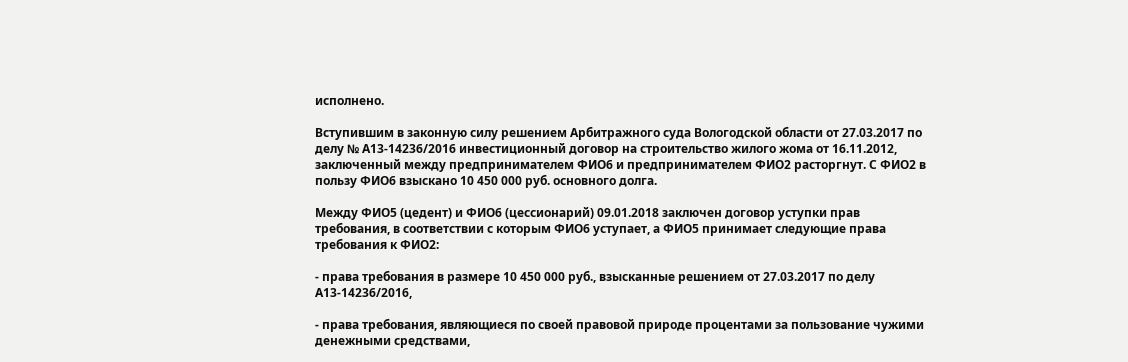исполнено.

Вступившим в законную силу решением Арбитражного суда Вологодской области от 27.03.2017 по делу № А13-14236/2016 инвестиционный договор на строительство жилого жома от 16.11.2012, заключенный между предпринимателем ФИО6 и предпринимателем ФИО2 расторгнут. С ФИО2 в пользу ФИО6 взыскано 10 450 000 руб. основного долга.

Между ФИО5 (цедент) и ФИО6 (цессионарий) 09.01.2018 заключен договор уступки прав требования, в соответствии с которым ФИО6 уступает, а ФИО5 принимает следующие права требования к ФИО2:

- права требования в размере 10 450 000 руб., взысканные решением от 27.03.2017 по делу А13-14236/2016,

- права требования, являющиеся по своей правовой природе процентами за пользование чужими денежными средствами,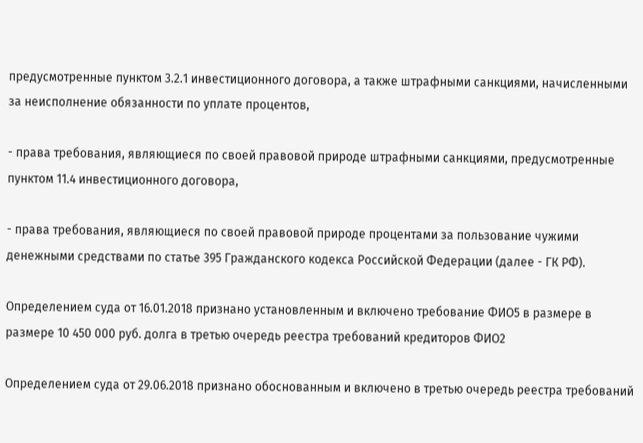предусмотренные пунктом 3.2.1 инвестиционного договора, а также штрафными санкциями, начисленными за неисполнение обязанности по уплате процентов,

- права требования, являющиеся по своей правовой природе штрафными санкциями, предусмотренные пунктом 11.4 инвестиционного договора,

- права требования, являющиеся по своей правовой природе процентами за пользование чужими денежными средствами по статье 395 Гражданского кодекса Российской Федерации (далее - ГК РФ).

Определением суда от 16.01.2018 признано установленным и включено требование ФИО5 в размере в размере 10 450 000 руб. долга в третью очередь реестра требований кредиторов ФИО2

Определением суда от 29.06.2018 признано обоснованным и включено в третью очередь реестра требований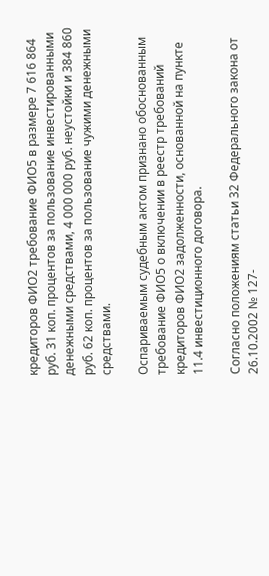кредиторов ФИО2 требование ФИО5 в размере 7 616 864 руб. 31 коп. процентов за пользование инвестированными денежными средствами, 4 000 000 руб. неустойки и 384 860 руб. 62 коп. процентов за пользование чужими денежными средствами.

Оспариваемым судебным актом признано обоснованным требование ФИО5 о включении в реестр требований кредиторов ФИО2 задолженности, основанной на пункте 11.4 инвестиционного договора.

Согласно положениям статьи 32 Федерального закона от 26.10.2002 № 127-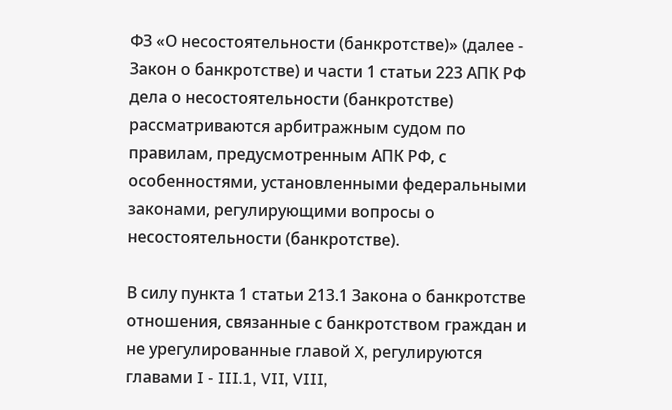ФЗ «О несостоятельности (банкротстве)» (далее - Закон о банкротстве) и части 1 статьи 223 АПК РФ дела о несостоятельности (банкротстве) рассматриваются арбитражным судом по правилам, предусмотренным АПК РФ, с особенностями, установленными федеральными законами, регулирующими вопросы о несостоятельности (банкротстве).

В силу пункта 1 статьи 213.1 Закона о банкротстве отношения, связанные с банкротством граждан и не урегулированные главой X, регулируются главами I - III.1, VII, VIII,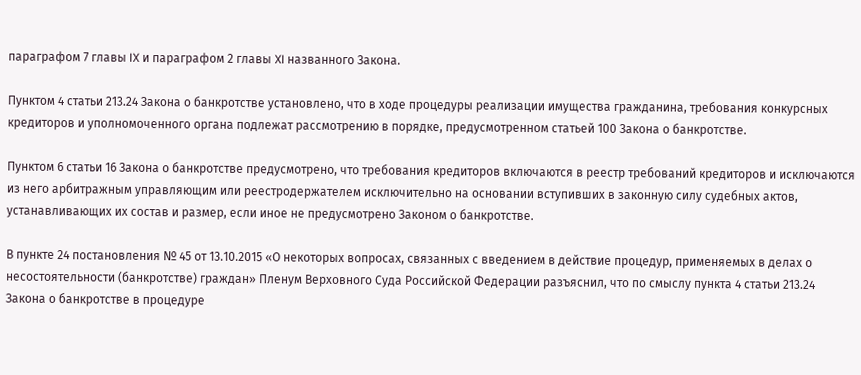параграфом 7 главы IX и параграфом 2 главы XI названного Закона.

Пунктом 4 статьи 213.24 Закона о банкротстве установлено, что в ходе процедуры реализации имущества гражданина, требования конкурсных кредиторов и уполномоченного органа подлежат рассмотрению в порядке, предусмотренном статьей 100 Закона о банкротстве.

Пунктом 6 статьи 16 Закона о банкротстве предусмотрено, что требования кредиторов включаются в реестр требований кредиторов и исключаются из него арбитражным управляющим или реестродержателем исключительно на основании вступивших в законную силу судебных актов, устанавливающих их состав и размер, если иное не предусмотрено Законом о банкротстве.

В пункте 24 постановления № 45 от 13.10.2015 «О некоторых вопросах, связанных с введением в действие процедур, применяемых в делах о несостоятельности (банкротстве) граждан» Пленум Верховного Суда Российской Федерации разъяснил, что по смыслу пункта 4 статьи 213.24 Закона о банкротстве в процедуре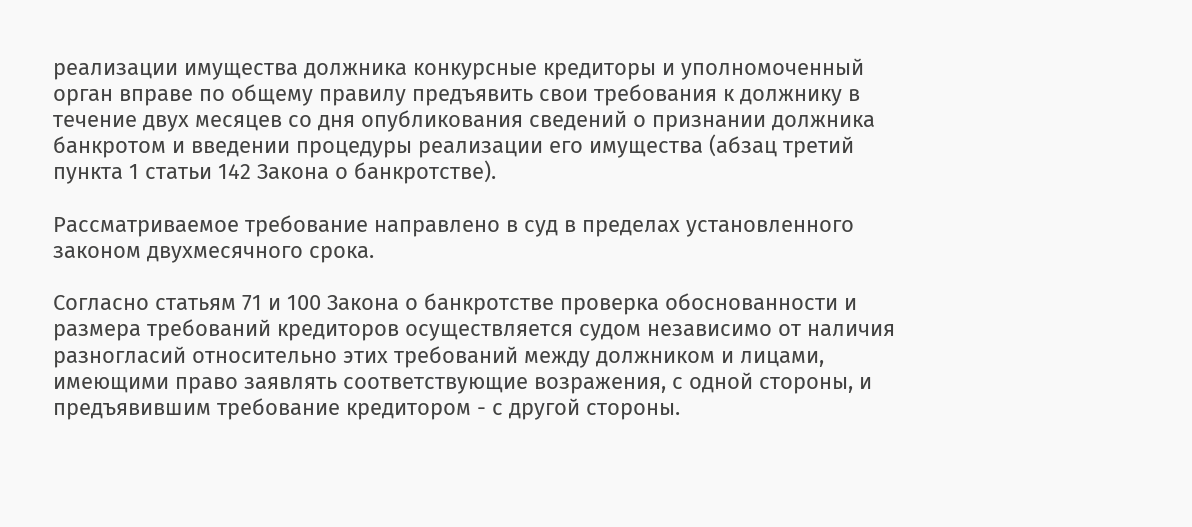реализации имущества должника конкурсные кредиторы и уполномоченный орган вправе по общему правилу предъявить свои требования к должнику в течение двух месяцев со дня опубликования сведений о признании должника банкротом и введении процедуры реализации его имущества (абзац третий пункта 1 статьи 142 Закона о банкротстве).

Рассматриваемое требование направлено в суд в пределах установленного законом двухмесячного срока.

Согласно статьям 71 и 100 Закона о банкротстве проверка обоснованности и размера требований кредиторов осуществляется судом независимо от наличия разногласий относительно этих требований между должником и лицами, имеющими право заявлять соответствующие возражения, с одной стороны, и предъявившим требование кредитором - с другой стороны.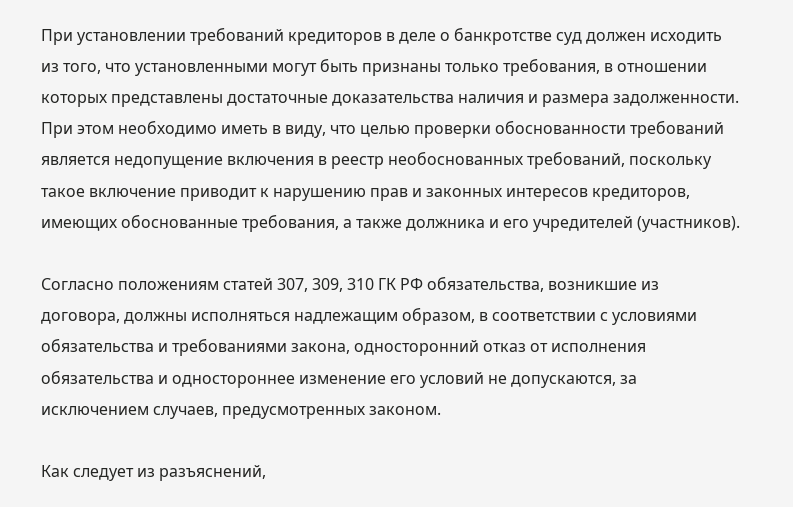При установлении требований кредиторов в деле о банкротстве суд должен исходить из того, что установленными могут быть признаны только требования, в отношении которых представлены достаточные доказательства наличия и размера задолженности. При этом необходимо иметь в виду, что целью проверки обоснованности требований является недопущение включения в реестр необоснованных требований, поскольку такое включение приводит к нарушению прав и законных интересов кредиторов, имеющих обоснованные требования, а также должника и его учредителей (участников).

Согласно положениям статей 307, 309, 310 ГК РФ обязательства, возникшие из договора, должны исполняться надлежащим образом, в соответствии с условиями обязательства и требованиями закона, односторонний отказ от исполнения обязательства и одностороннее изменение его условий не допускаются, за исключением случаев, предусмотренных законом.

Как следует из разъяснений,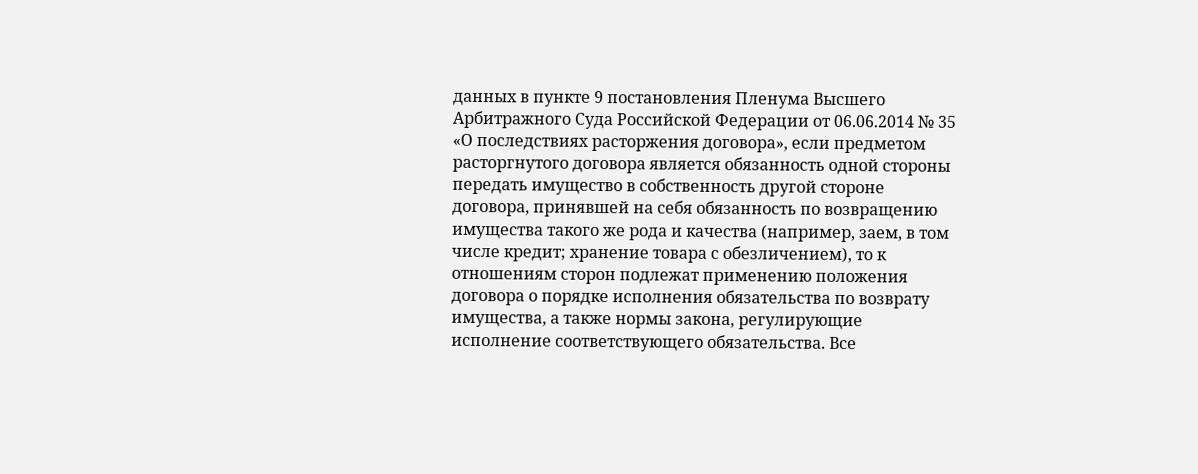данных в пункте 9 постановления Пленума Высшего Арбитражного Суда Российской Федерации от 06.06.2014 № 35 «О последствиях расторжения договора», если предметом расторгнутого договора является обязанность одной стороны передать имущество в собственность другой стороне договора, принявшей на себя обязанность по возвращению имущества такого же рода и качества (например, заем, в том числе кредит; хранение товара с обезличением), то к отношениям сторон подлежат применению положения договора о порядке исполнения обязательства по возврату имущества, а также нормы закона, регулирующие исполнение соответствующего обязательства. Все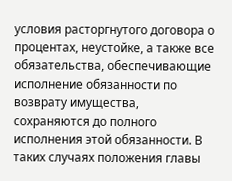условия расторгнутого договора о процентах, неустойке, а также все обязательства, обеспечивающие исполнение обязанности по возврату имущества, сохраняются до полного исполнения этой обязанности. В таких случаях положения главы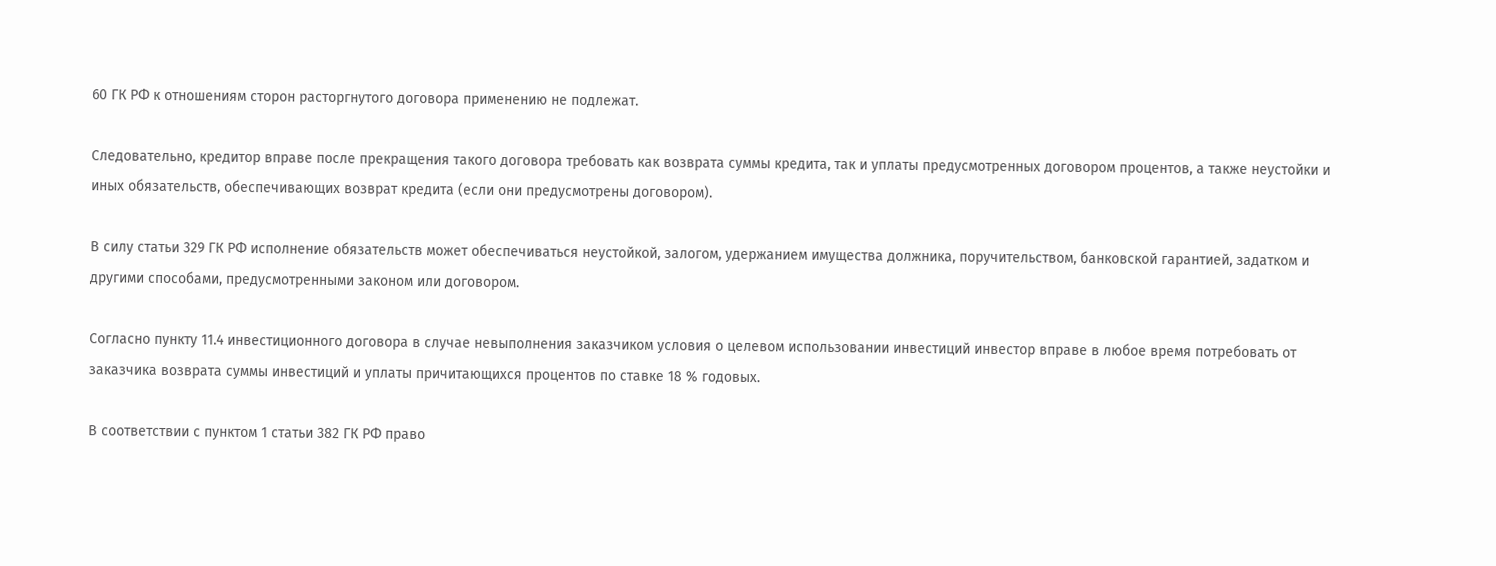60 ГК РФ к отношениям сторон расторгнутого договора применению не подлежат.

Следовательно, кредитор вправе после прекращения такого договора требовать как возврата суммы кредита, так и уплаты предусмотренных договором процентов, а также неустойки и иных обязательств, обеспечивающих возврат кредита (если они предусмотрены договором).

В силу статьи 329 ГК РФ исполнение обязательств может обеспечиваться неустойкой, залогом, удержанием имущества должника, поручительством, банковской гарантией, задатком и другими способами, предусмотренными законом или договором.

Согласно пункту 11.4 инвестиционного договора в случае невыполнения заказчиком условия о целевом использовании инвестиций инвестор вправе в любое время потребовать от заказчика возврата суммы инвестиций и уплаты причитающихся процентов по ставке 18 % годовых.

В соответствии с пунктом 1 статьи 382 ГК РФ право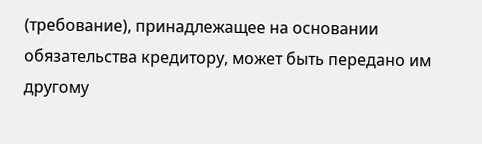(требование), принадлежащее на основании обязательства кредитору, может быть передано им другому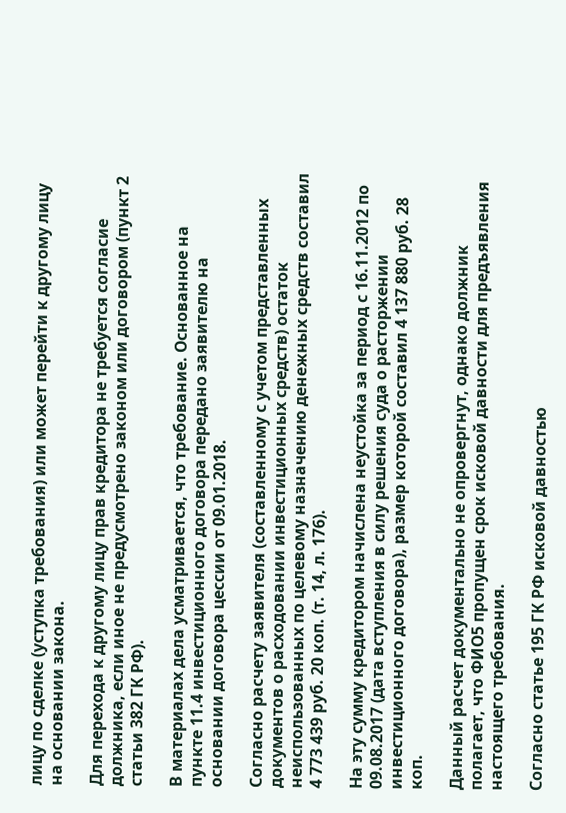лицу по сделке (уступка требования) или может перейти к другому лицу на основании закона.

Для перехода к другому лицу прав кредитора не требуется согласие должника, если иное не предусмотрено законом или договором (пункт 2 статьи 382 ГК РФ).

В материалах дела усматривается, что требование. Основанное на пункте 11.4 инвестиционного договора передано заявителю на основании договора цессии от 09.01.2018.

Согласно расчету заявителя (составленному с учетом представленных документов о расходовании инвестиционных средств) остаток неиспользованных по целевому назначению денежных средств составил 4 773 439 руб. 20 коп. (т. 14, л. 176).

На эту сумму кредитором начислена неустойка за период с 16.11.2012 по 09.08.2017 (дата вступления в силу решения суда о расторжении инвестиционного договора), размер которой составил 4 137 880 руб. 28 коп.

Данный расчет документально не опровергнут, однако должник полагает, что ФИО5 пропущен срок исковой давности для предъявления настоящего требования.

Согласно статье 195 ГК РФ исковой давностью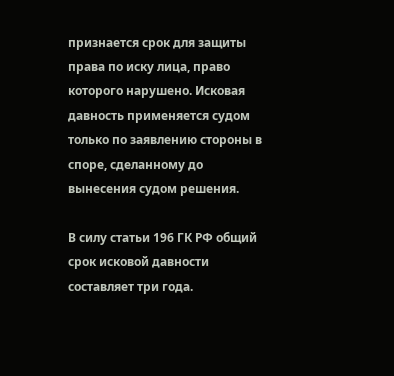признается срок для защиты права по иску лица, право которого нарушено. Исковая давность применяется судом только по заявлению стороны в споре, сделанному до вынесения судом решения.

В силу статьи 196 ГК РФ общий срок исковой давности составляет три года.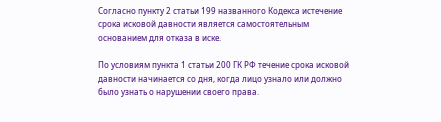Согласно пункту 2 статьи 199 названного Кодекса истечение срока исковой давности является самостоятельным основанием для отказа в иске.

По условиям пункта 1 статьи 200 ГК РФ течение срока исковой давности начинается со дня, когда лицо узнало или должно было узнать о нарушении своего права.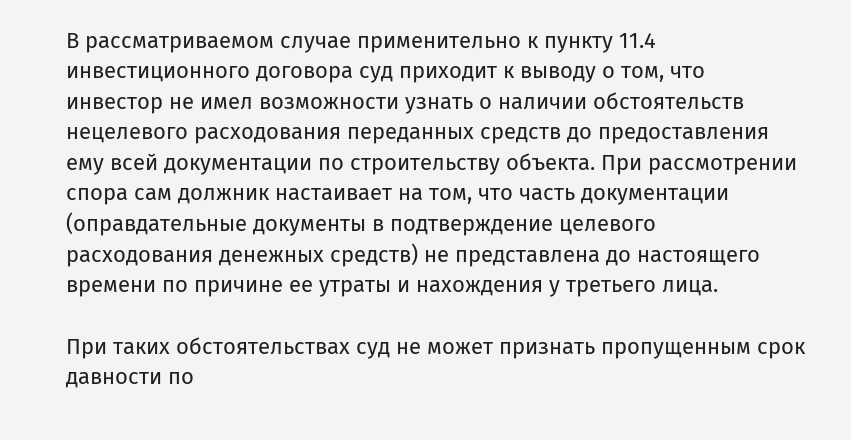В рассматриваемом случае применительно к пункту 11.4 инвестиционного договора суд приходит к выводу о том, что инвестор не имел возможности узнать о наличии обстоятельств нецелевого расходования переданных средств до предоставления ему всей документации по строительству объекта. При рассмотрении спора сам должник настаивает на том, что часть документации (оправдательные документы в подтверждение целевого расходования денежных средств) не представлена до настоящего времени по причине ее утраты и нахождения у третьего лица.

При таких обстоятельствах суд не может признать пропущенным срок давности по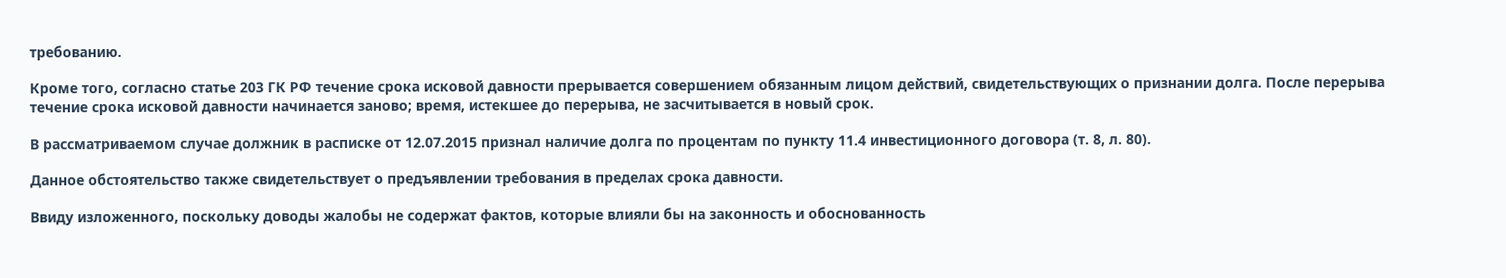требованию.

Кроме того, согласно статье 203 ГК РФ течение срока исковой давности прерывается совершением обязанным лицом действий, свидетельствующих о признании долга. После перерыва течение срока исковой давности начинается заново; время, истекшее до перерыва, не засчитывается в новый срок.

В рассматриваемом случае должник в расписке от 12.07.2015 признал наличие долга по процентам по пункту 11.4 инвестиционного договора (т. 8, л. 80).

Данное обстоятельство также свидетельствует о предъявлении требования в пределах срока давности.

Ввиду изложенного, поскольку доводы жалобы не содержат фактов, которые влияли бы на законность и обоснованность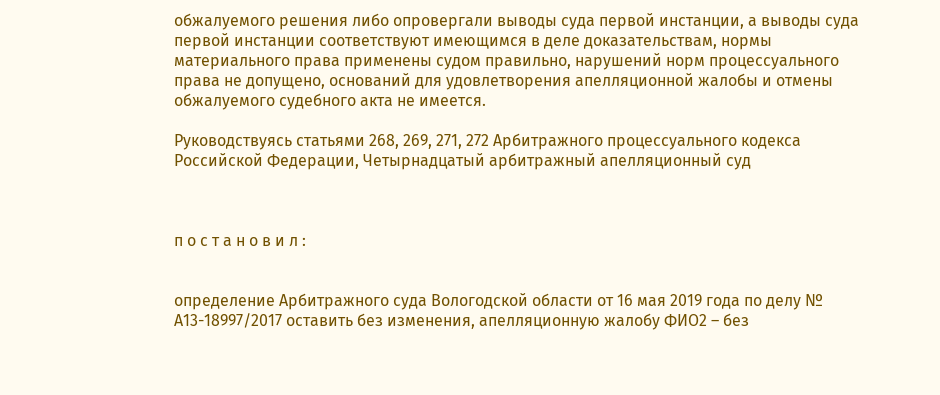обжалуемого решения либо опровергали выводы суда первой инстанции, а выводы суда первой инстанции соответствуют имеющимся в деле доказательствам, нормы материального права применены судом правильно, нарушений норм процессуального права не допущено, оснований для удовлетворения апелляционной жалобы и отмены обжалуемого судебного акта не имеется.

Руководствуясь статьями 268, 269, 271, 272 Арбитражного процессуального кодекса Российской Федерации, Четырнадцатый арбитражный апелляционный суд



п о с т а н о в и л :


определение Арбитражного суда Вологодской области от 16 мая 2019 года по делу № А13-18997/2017 оставить без изменения, апелляционную жалобу ФИО2 – без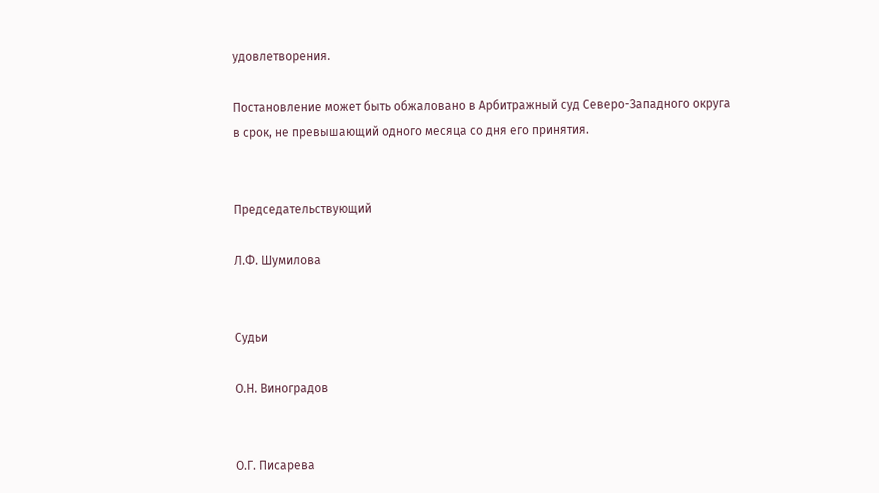удовлетворения.

Постановление может быть обжаловано в Арбитражный суд Северо-Западного округа в срок, не превышающий одного месяца со дня его принятия.


Председательствующий

Л.Ф. Шумилова


Судьи

О.Н. Виноградов


О.Г. Писарева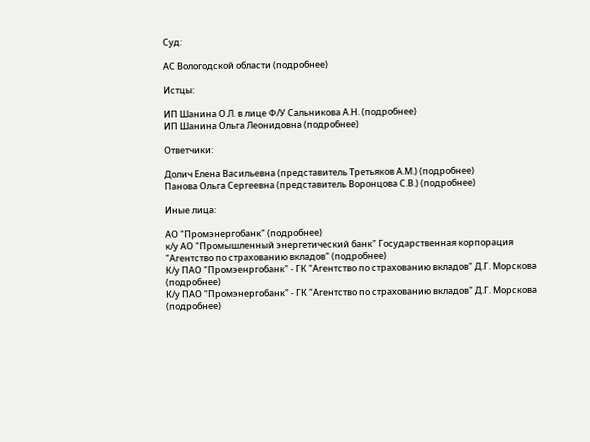Суд:

АС Вологодской области (подробнее)

Истцы:

ИП Шанина О.Л. в лице Ф/У Сальникова А.Н. (подробнее)
ИП Шанина Ольга Леонидовна (подробнее)

Ответчики:

Долич Елена Васильевна (представитель Третьяков А.М.) (подробнее)
Панова Ольга Сергеевна (представитель Воронцова С.В.) (подробнее)

Иные лица:

АО "Промэнергобанк" (подробнее)
к/у АО "Промышленный энергетический банк" Государственная корпорация "Агентство по страхованию вкладов" (подробнее)
К/у ПАО "Промэенргобанк" - ГК "Агентство по страхованию вкладов" Д.Г. Морскова (подробнее)
К/у ПАО "Промэнергобанк" - ГК "Агентство по страхованию вкладов" Д.Г. Морскова (подробнее)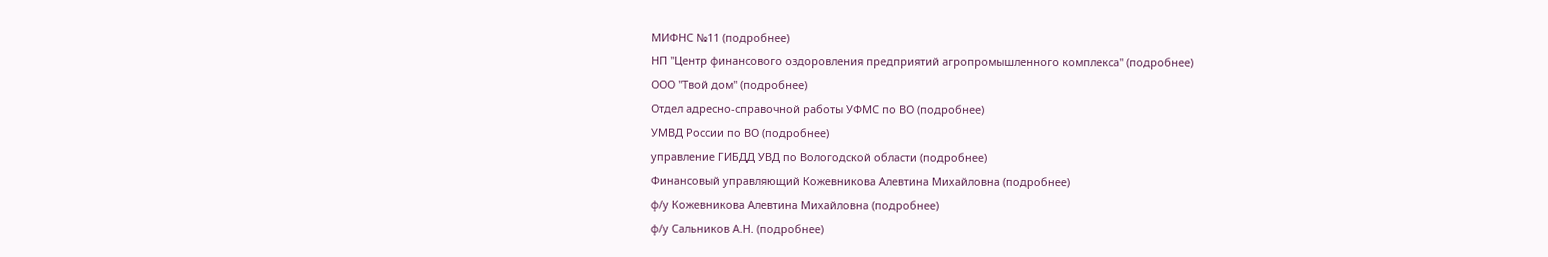МИФНС №11 (подробнее)
НП "Центр финансового оздоровления предприятий агропромышленного комплекса" (подробнее)
ООО "Твой дом" (подробнее)
Отдел адресно-справочной работы УФМС по ВО (подробнее)
УМВД России по ВО (подробнее)
управление ГИБДД УВД по Вологодской области (подробнее)
Финансовый управляющий Кожевникова Алевтина Михайловна (подробнее)
ф/у Кожевникова Алевтина Михайловна (подробнее)
ф/у Сальников А.Н. (подробнее)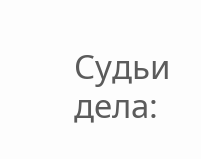Судьи дела: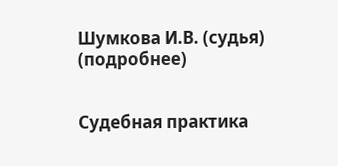Шумкова И.В. (судья) (подробнее)


Судебная практика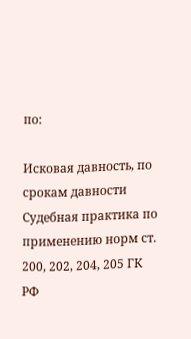по:

Исковая давность, по срокам давности
Судебная практика по применению норм ст. 200, 202, 204, 205 ГК РФ